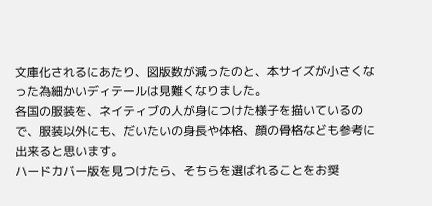文庫化されるにあたり、図版数が減ったのと、本サイズが小さくなった為細かいディテールは見難くなりました。
各国の服装を、ネイティブの人が身につけた様子を描いているので、服装以外にも、だいたいの身長や体格、顔の骨格なども参考に出来ると思います。
ハードカバー版を見つけたら、そちらを選ばれることをお奨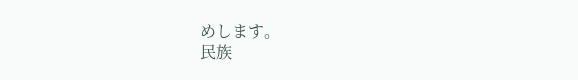めします。
民族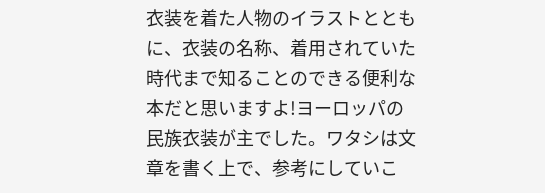衣装を着た人物のイラストとともに、衣装の名称、着用されていた時代まで知ることのできる便利な本だと思いますよ!ヨーロッパの民族衣装が主でした。ワタシは文章を書く上で、参考にしていこ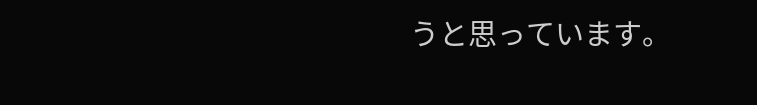うと思っています。